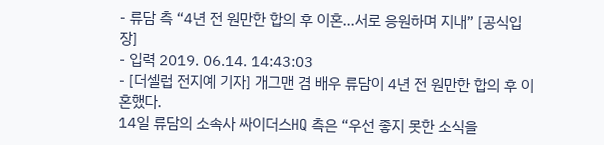- 류담 측 “4년 전 원만한 합의 후 이혼…서로 응원하며 지내” [공식입장]
- 입력 2019. 06.14. 14:43:03
- [더셀럽 전지예 기자] 개그맨 겸 배우 류담이 4년 전 원만한 합의 후 이혼했다.
14일 류담의 소속사 싸이더스HQ 측은 “우선 좋지 못한 소식을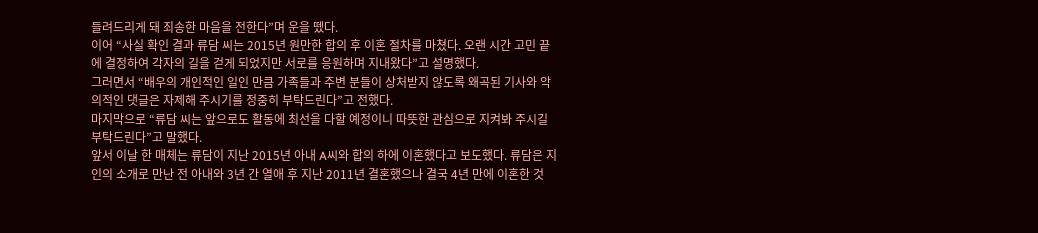들려드리게 돼 죄송한 마음을 전한다”며 운을 뗐다.
이어 “사실 확인 결과 류담 씨는 2015년 원만한 합의 후 이혼 절차를 마쳤다. 오랜 시간 고민 끝에 결정하여 각자의 길을 걷게 되었지만 서로를 응원하며 지내왔다”고 설명했다.
그러면서 “배우의 개인적인 일인 만큼 가족들과 주변 분들이 상처받지 않도록 왜곡된 기사와 악의적인 댓글은 자제해 주시기를 정중히 부탁드린다”고 전했다.
마지막으로 “류담 씨는 앞으로도 활동에 최선을 다할 예정이니 따뜻한 관심으로 지켜봐 주시길 부탁드린다”고 말했다.
앞서 이날 한 매체는 류담이 지난 2015년 아내 A씨와 합의 하에 이혼했다고 보도했다. 류담은 지인의 소개로 만난 전 아내와 3년 간 열애 후 지난 2011년 결혼했으나 결국 4년 만에 이혼한 것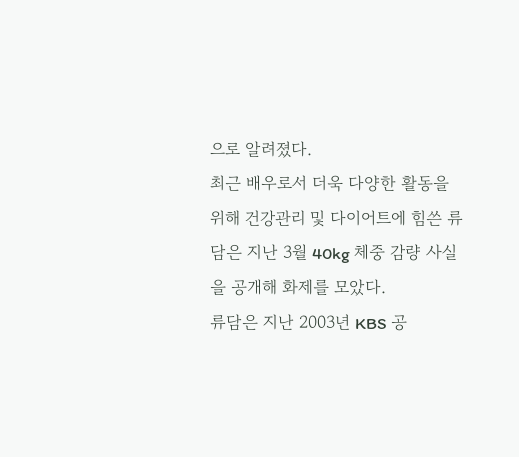으로 알려졌다.
최근 배우로서 더욱 다양한 활동을 위해 건강관리 및 다이어트에 힘쓴 류담은 지난 3월 40kg 체중 감량 사실을 공개해 화제를 모았다.
류담은 지난 2003년 KBS 공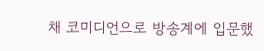채 코미디언으로 방송계에 입문했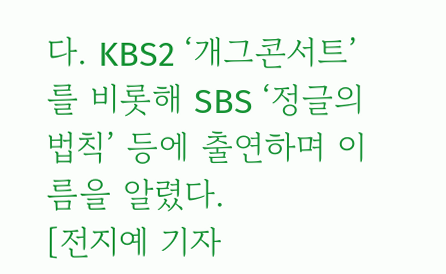다. KBS2 ‘개그콘서트’를 비롯해 SBS ‘정글의 법칙’ 등에 출연하며 이름을 알렸다.
[전지예 기자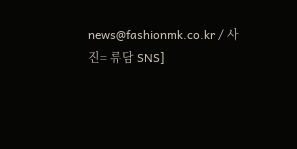news@fashionmk.co.kr / 사진= 류담 SNS]